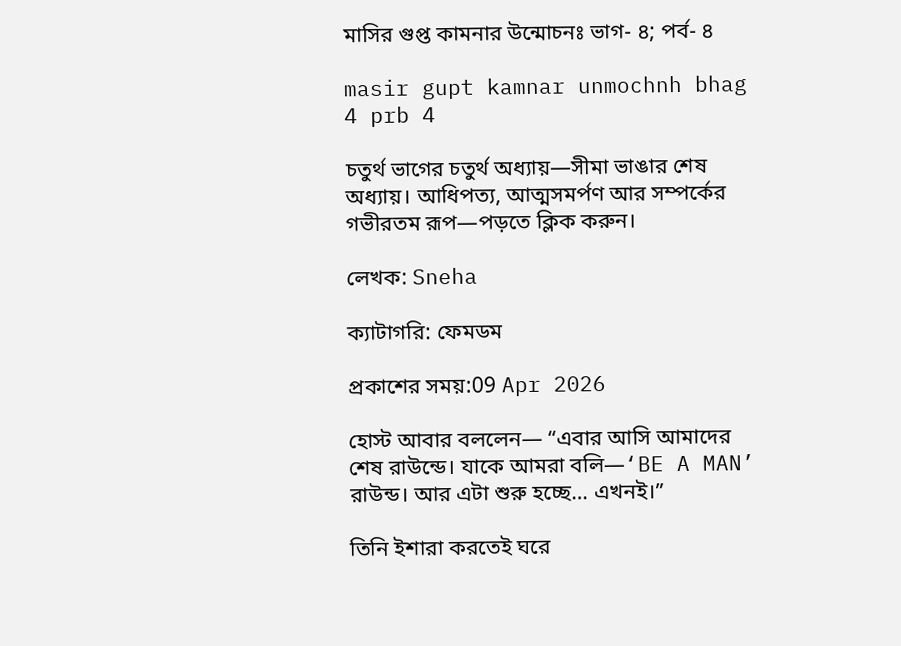মাসির গুপ্ত কামনার উন্মোচনঃ ভাগ- ৪; পর্ব- ৪

masir gupt kamnar unmochnh bhag 4 prb 4

চতুর্থ ভাগের চতুর্থ অধ্যায়—সীমা ভাঙার শেষ অধ্যায়। আধিপত্য, আত্মসমর্পণ আর সম্পর্কের গভীরতম রূপ—পড়তে ক্লিক করুন।

লেখক: Sneha

ক্যাটাগরি: ফেমডম

প্রকাশের সময়:09 Apr 2026

হোস্ট আবার বললেন— “এবার আসি আমাদের শেষ রাউন্ডে। যাকে আমরা বলি—‘BE A MAN’ রাউন্ড। আর এটা শুরু হচ্ছে… এখনই।”

তিনি ইশারা করতেই ঘরে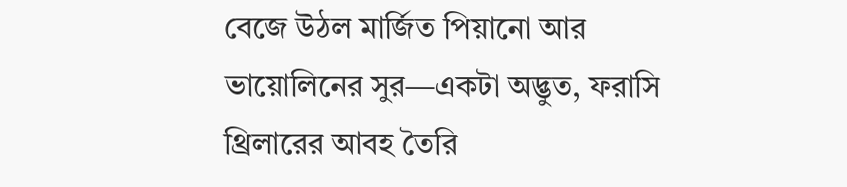বেজে উঠল মার্জিত পিয়ানো আর ভায়োলিনের সুর—একটা অদ্ভুত, ফরাসি থ্রিলারের আবহ তৈরি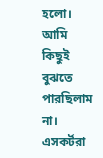হলো। আমি কিছুই বুঝতে পারছিলাম না। এসকর্টরা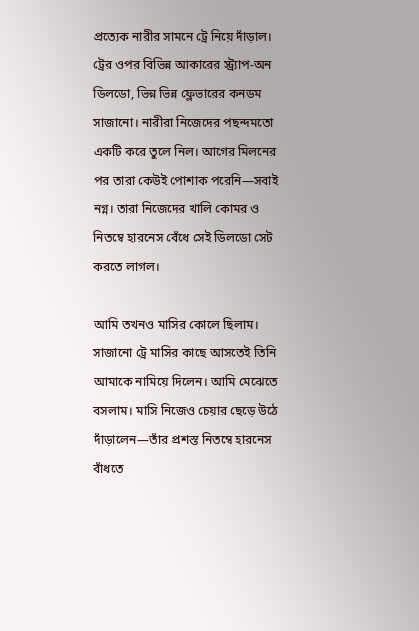প্রত্যেক নারীর সামনে ট্রে নিয়ে দাঁড়াল। ট্রের ওপর বিভিন্ন আকারের স্ট্র্যাপ-অন ডিলডো, ভিন্ন ভিন্ন ফ্লেভারের কনডম সাজানো। নারীরা নিজেদের পছন্দমতো একটি করে তুলে নিল। আগের মিলনের পর তারা কেউই পোশাক পরেনি—সবাই নগ্ন। তারা নিজেদের খালি কোমর ও নিতম্বে হারনেস বেঁধে সেই ডিলডো সেট করতে লাগল।

আমি তখনও মাসির কোলে ছিলাম। সাজানো ট্রে মাসির কাছে আসতেই তিনি আমাকে নামিয়ে দিলেন। আমি মেঝেতে বসলাম। মাসি নিজেও চেয়ার ছেড়ে উঠে দাঁড়ালেন—তাঁর প্রশস্ত নিতম্বে হারনেস বাঁধতে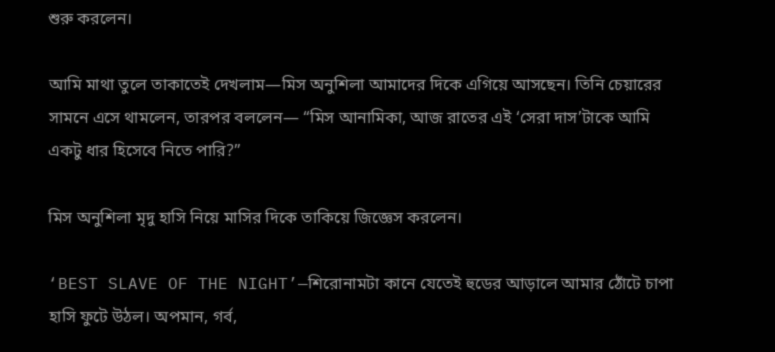শুরু করলেন।

আমি মাথা তুলে তাকাতেই দেখলাম—মিস অনুশিলা আমাদের দিকে এগিয়ে আসছেন। তিনি চেয়ারের সামনে এসে থামলেন, তারপর বললেন— “মিস আনামিকা, আজ রাতের এই ‘সেরা দাস’টাকে আমি একটু ধার হিসেবে নিতে পারি?”

মিস অনুশিলা মৃদু হাসি নিয়ে মাসির দিকে তাকিয়ে জিজ্ঞেস করলেন।

‘BEST SLAVE OF THE NIGHT’—শিরোনামটা কানে যেতেই হুডের আড়ালে আমার ঠোঁটে চাপা হাসি ফুটে উঠল। অপমান, গর্ব,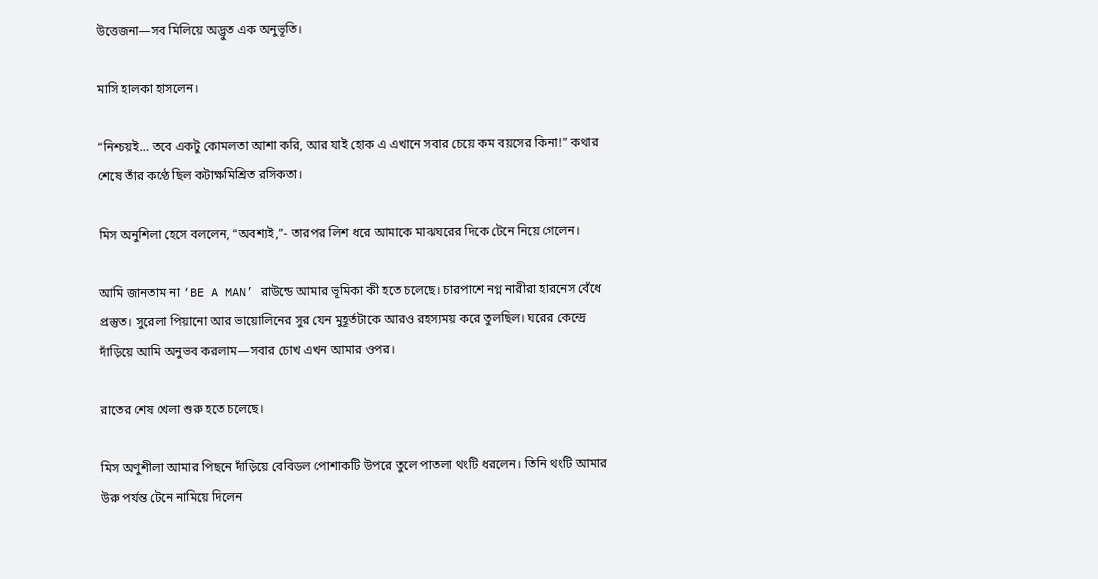উত্তেজনা—সব মিলিয়ে অদ্ভুত এক অনুভূতি।

মাসি হালকা হাসলেন।

“নিশ্চয়ই… তবে একটু কোমলতা আশা করি, আর যাই হোক এ এখানে সবার চেয়ে কম বয়সের কিনা!” কথার শেষে তাঁর কণ্ঠে ছিল কটাক্ষমিশ্রিত রসিকতা।

মিস অনুশিলা হেসে বললেন, “অবশ্যই,”- তারপর লিশ ধরে আমাকে মাঝঘরের দিকে টেনে নিয়ে গেলেন।

আমি জানতাম না ‘BE A MAN’ রাউন্ডে আমার ভূমিকা কী হতে চলেছে। চারপাশে নগ্ন নারীরা হারনেস বেঁধে প্রস্তুত। সুরেলা পিয়ানো আর ভায়োলিনের সুর যেন মুহূর্তটাকে আরও রহস্যময় করে তুলছিল। ঘরের কেন্দ্রে দাঁড়িয়ে আমি অনুভব করলাম—সবার চোখ এখন আমার ওপর।

রাতের শেষ খেলা শুরু হতে চলেছে।

মিস অণুশীলা আমার পিছনে দাঁড়িয়ে বেবিডল পোশাকটি উপরে তুলে পাতলা থংটি ধরলেন। তিনি থংটি আমার উরু পর্যন্ত টেনে নামিয়ে দিলেন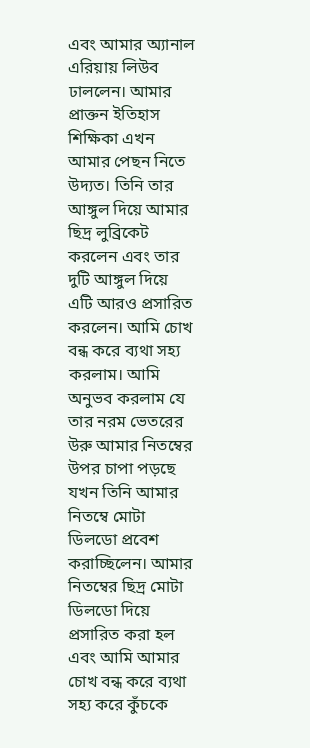এবং আমার অ্যানাল এরিয়ায় লিউব ঢাললেন। আমার প্রাক্তন ইতিহাস শিক্ষিকা এখন আমার পেছন নিতে উদ্যত। তিনি তার আঙ্গুল দিয়ে আমার ছিদ্র লুব্রিকেট করলেন এবং তার দুটি আঙ্গুল দিয়ে এটি আরও প্রসারিত করলেন। আমি চোখ বন্ধ করে ব্যথা সহ্য করলাম। আমি অনুভব করলাম যে তার নরম ভেতরের উরু আমার নিতম্বের উপর চাপা পড়ছে যখন তিনি আমার নিতম্বে মোটা ডিলডো প্রবেশ করাচ্ছিলেন। আমার নিতম্বের ছিদ্র মোটা ডিলডো দিয়ে প্রসারিত করা হল এবং আমি আমার চোখ বন্ধ করে ব্যথা সহ্য করে কুঁচকে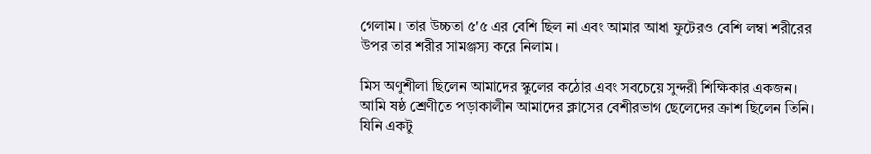গেলাম। তার উচ্চতা ৫'৫ এর বেশি ছিল না এবং আমার আধা ফুটেরও বেশি লম্বা শরীরের উপর তার শরীর সামঞ্জস্য করে নিলাম।

মিস অণুশীলা ছিলেন আমাদের স্কুলের কঠোর এবং সবচেয়ে সুন্দরী শিক্ষিকার একজন। আমি ষষ্ঠ শ্রেণীতে পড়াকালীন আমাদের ক্লাসের বেশীরভাগ ছেলেদের ক্রাশ ছিলেন তিনি। যিনি একটু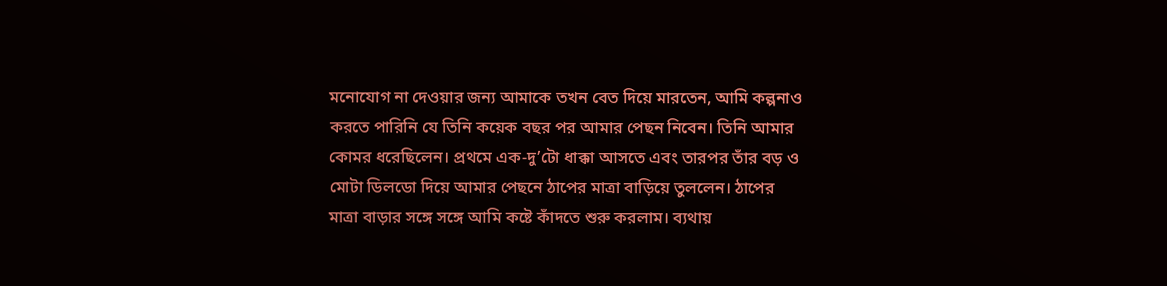মনোযোগ না দেওয়ার জন্য আমাকে তখন বেত দিয়ে মারতেন, আমি কল্পনাও করতে পারিনি যে তিনি কয়েক বছর পর আমার পেছন নিবেন। তিনি আমার কোমর ধরেছিলেন। প্রথমে এক-দু’টো ধাক্কা আসতে এবং তারপর তাঁর বড় ও মোটা ডিলডো দিয়ে আমার পেছনে ঠাপের মাত্রা বাড়িয়ে তুললেন। ঠাপের মাত্রা বাড়ার সঙ্গে সঙ্গে আমি কষ্টে কাঁদতে শুরু করলাম। ব্যথায়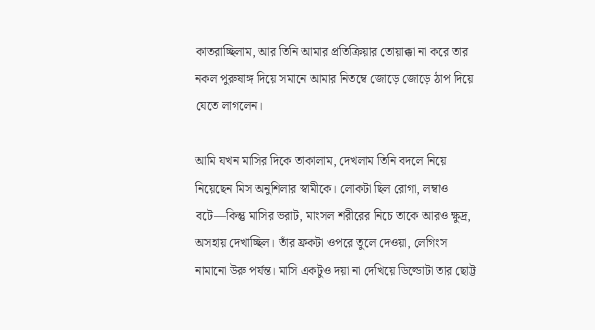কাতরাচ্ছিলাম, আর তিনি আমার প্রতিক্রিয়ার তোয়াক্কা না করে তার নকল পুরুষাঙ্গ দিয়ে সমানে আমার নিতম্বে জোড়ে জোড়ে ঠাপ দিয়ে যেতে লাগলেন।

আমি যখন মাসির দিকে তাকালাম, দেখলাম তিনি বদলে নিয়ে নিয়েছেন মিস অনুশিলার স্বামীকে। লোকটা ছিল রোগা, লম্বাও বটে—কিন্তু মাসির ভরাট, মাংসল শরীরের নিচে তাকে আরও ক্ষুদ্র, অসহায় দেখাচ্ছিল। তাঁর ফ্রকটা ওপরে তুলে দেওয়া, লেগিংস নামানো উরু পর্যন্ত। মাসি একটুও দয়া না দেখিয়ে ডিল্ডোটা তার ছোট্ট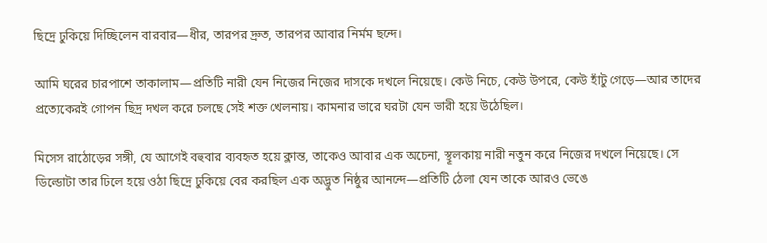ছিদ্রে ঢুকিয়ে দিচ্ছিলেন বারবার—ধীর, তারপর দ্রুত, তারপর আবার নির্মম ছন্দে।

আমি ঘরের চারপাশে তাকালাম—প্রতিটি নারী যেন নিজের নিজের দাসকে দখলে নিয়েছে। কেউ নিচে, কেউ উপরে, কেউ হাঁটু গেড়ে—আর তাদের প্রত্যেকেরই গোপন ছিদ্র দখল করে চলছে সেই শক্ত খেলনায়। কামনার ভারে ঘরটা যেন ভারী হয়ে উঠেছিল।

মিসেস রাঠোড়ের সঙ্গী, যে আগেই বহুবার ব্যবহৃত হয়ে ক্লান্ত, তাকেও আবার এক অচেনা, স্থূলকায় নারী নতুন করে নিজের দখলে নিয়েছে। সে ডিল্ডোটা তার ঢিলে হয়ে ওঠা ছিদ্রে ঢুকিয়ে বের করছিল এক অদ্ভুত নিষ্ঠুর আনন্দে—প্রতিটি ঠেলা যেন তাকে আরও ভেঙে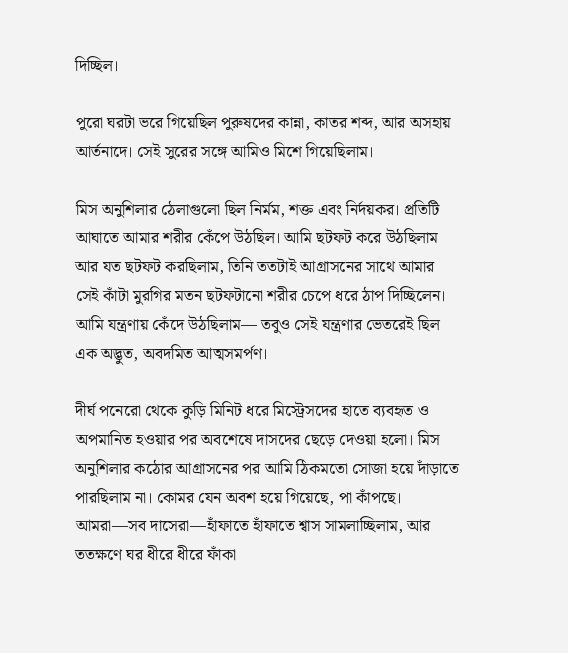দিচ্ছিল।

পুরো ঘরটা ভরে গিয়েছিল পুরুষদের কান্না, কাতর শব্দ, আর অসহায় আর্তনাদে। সেই সুরের সঙ্গে আমিও মিশে গিয়েছিলাম।

মিস অনুশিলার ঠেলাগুলো ছিল নির্মম, শক্ত এবং নির্দয়কর। প্রতিটি আঘাতে আমার শরীর কেঁপে উঠছিল। আমি ছটফট করে উঠছিলাম আর যত ছটফট করছিলাম, তিনি ততটাই আগ্রাসনের সাথে আমার সেই কাঁটা মুরগির মতন ছটফটানো শরীর চেপে ধরে ঠাপ দিচ্ছিলেন। আমি যন্ত্রণায় কেঁদে উঠছিলাম— তবুও সেই যন্ত্রণার ভেতরেই ছিল এক অদ্ভুত, অবদমিত আত্মসমর্পণ।

দীর্ঘ পনেরো থেকে কুড়ি মিনিট ধরে মিস্ট্রেসদের হাতে ব্যবহৃত ও অপমানিত হওয়ার পর অবশেষে দাসদের ছেড়ে দেওয়া হলো। মিস অনুশিলার কঠোর আগ্রাসনের পর আমি ঠিকমতো সোজা হয়ে দাঁড়াতে পারছিলাম না। কোমর যেন অবশ হয়ে গিয়েছে, পা কাঁপছে। আমরা—সব দাসেরা—হাঁফাতে হাঁফাতে শ্বাস সামলাচ্ছিলাম, আর ততক্ষণে ঘর ধীরে ধীরে ফাঁকা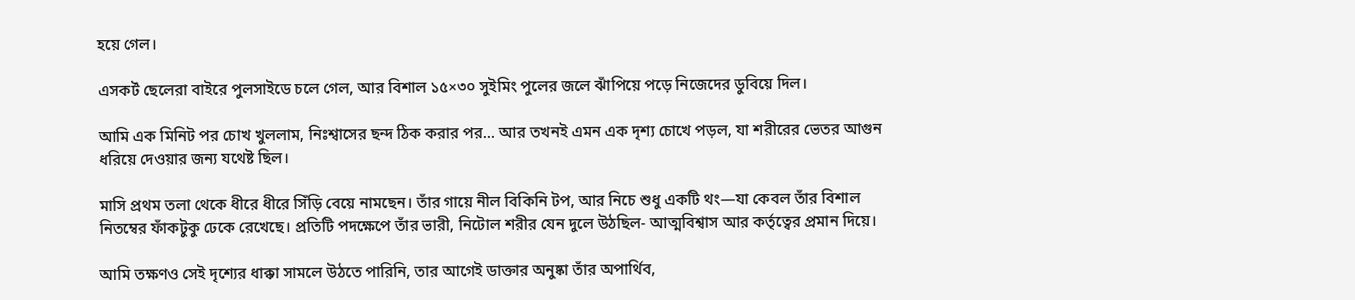হয়ে গেল।

এসকর্ট ছেলেরা বাইরে পুলসাইডে চলে গেল, আর বিশাল ১৫×৩০ সুইমিং পুলের জলে ঝাঁপিয়ে পড়ে নিজেদের ডুবিয়ে দিল।

আমি এক মিনিট পর চোখ খুললাম, নিঃশ্বাসের ছন্দ ঠিক করার পর… আর তখনই এমন এক দৃশ্য চোখে পড়ল, যা শরীরের ভেতর আগুন ধরিয়ে দেওয়ার জন্য যথেষ্ট ছিল।

মাসি প্রথম তলা থেকে ধীরে ধীরে সিঁড়ি বেয়ে নামছেন। তাঁর গায়ে নীল বিকিনি টপ, আর নিচে শুধু একটি থং—যা কেবল তাঁর বিশাল নিতম্বের ফাঁকটুকু ঢেকে রেখেছে। প্রতিটি পদক্ষেপে তাঁর ভারী, নিটোল শরীর যেন দুলে উঠছিল- আত্মবিশ্বাস আর কর্তৃত্বের প্রমান দিয়ে।

আমি তক্ষণও সেই দৃশ্যের ধাক্কা সামলে উঠতে পারিনি, তার আগেই ডাক্তার অনুষ্কা তাঁর অপার্থিব,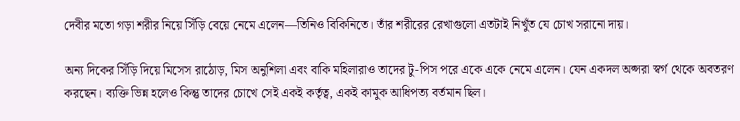দেবীর মতো গড়া শরীর নিয়ে সিঁড়ি বেয়ে নেমে এলেন—তিনিও বিকিনিতে। তাঁর শরীরের রেখাগুলো এতটাই নিখুঁত যে চোখ সরানো দায়।

অন্য দিকের সিঁড়ি দিয়ে মিসেস রাঠোড়, মিস অনুশিলা এবং বাকি মহিলারাও তাদের টু-পিস পরে একে একে নেমে এলেন। যেন একদল অপ্সরা স্বর্গ থেকে অবতরণ করছেন। ব্যক্তি ভিন্ন হলেও কিন্তু তাদের চোখে সেই একই কর্তৃত্ব, একই কামুক আধিপত্য বর্তমান ছিল।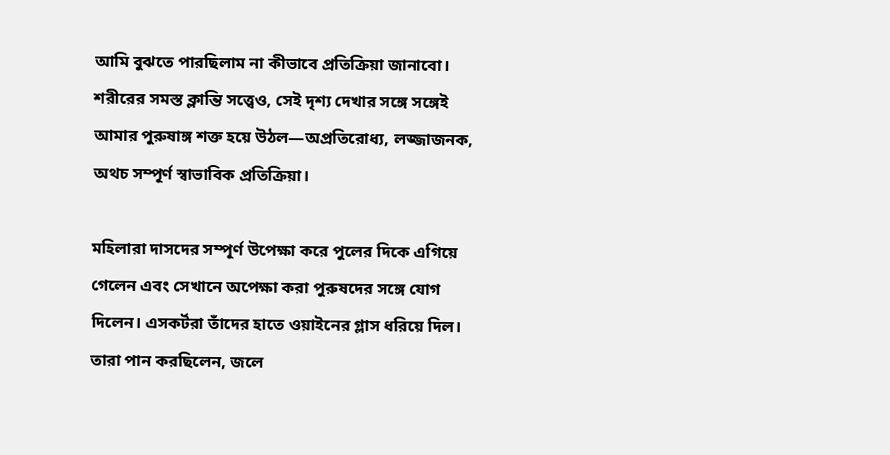আমি বুঝতে পারছিলাম না কীভাবে প্রতিক্রিয়া জানাবো। শরীরের সমস্ত ক্লান্তি সত্ত্বেও, সেই দৃশ্য দেখার সঙ্গে সঙ্গেই আমার পুরুষাঙ্গ শক্ত হয়ে উঠল—অপ্রতিরোধ্য, লজ্জাজনক, অথচ সম্পূর্ণ স্বাভাবিক প্রতিক্রিয়া।

মহিলারা দাসদের সম্পূর্ণ উপেক্ষা করে পুলের দিকে এগিয়ে গেলেন এবং সেখানে অপেক্ষা করা পুরুষদের সঙ্গে যোগ দিলেন। এসকর্টরা তাঁদের হাতে ওয়াইনের গ্লাস ধরিয়ে দিল। তারা পান করছিলেন, জলে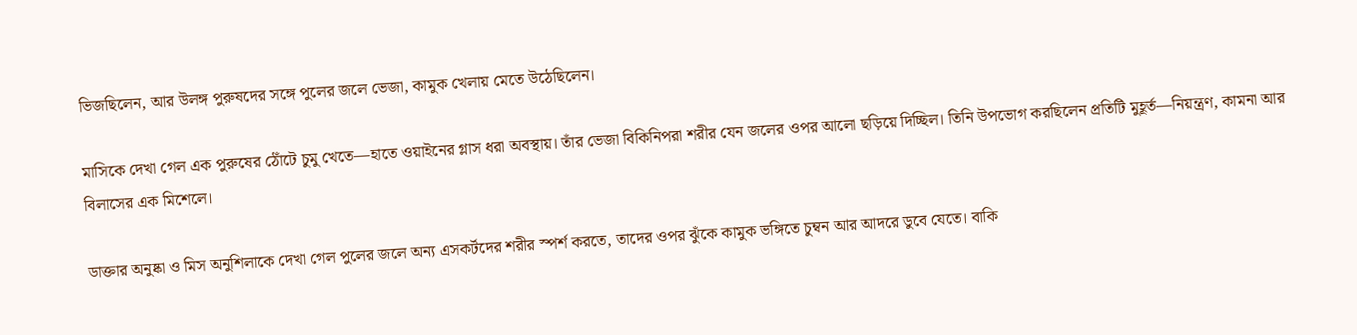ভিজছিলেন, আর উলঙ্গ পুরুষদের সঙ্গে পুলের জলে ভেজা, কামুক খেলায় মেতে উঠেছিলেন।

মাসিকে দেখা গেল এক পুরুষের ঠোঁটে চুমু খেতে—হাতে ওয়াইনের গ্লাস ধরা অবস্থায়। তাঁর ভেজা বিকিনিপরা শরীর যেন জলের ওপর আলো ছড়িয়ে দিচ্ছিল। তিনি উপভোগ করছিলেন প্রতিটি মুহূর্ত—নিয়ন্ত্রণ, কামনা আর বিলাসের এক মিশেলে।

ডাক্তার অনুষ্কা ও মিস অনুশিলাকে দেখা গেল পুলের জলে অন্য এসকর্টদের শরীর স্পর্শ করতে, তাদের ওপর ঝুঁকে কামুক ভঙ্গিতে চুম্বন আর আদরে ডুবে যেতে। বাকি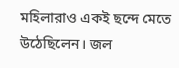মহিলারাও একই ছন্দে মেতে উঠেছিলেন। জল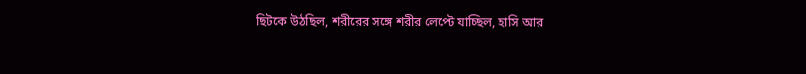ছিটকে উঠছিল, শরীরের সঙ্গে শরীর লেপ্টে যাচ্ছিল, হাসি আর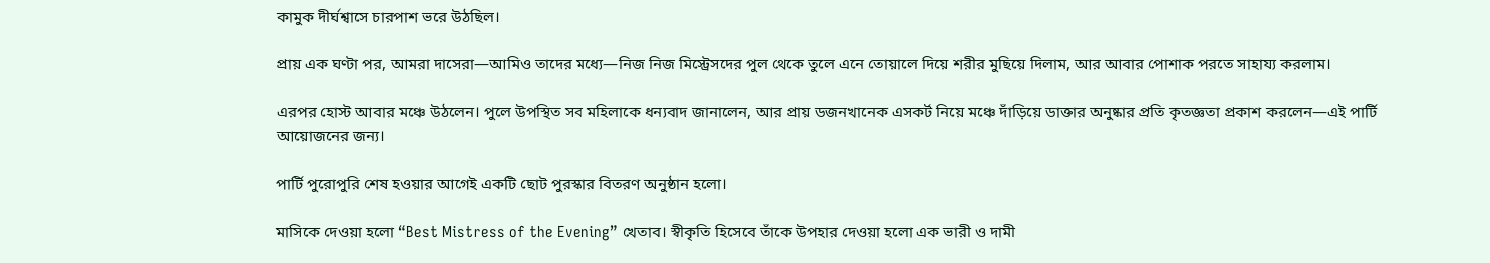কামুক দীর্ঘশ্বাসে চারপাশ ভরে উঠছিল।

প্রায় এক ঘণ্টা পর, আমরা দাসেরা—আমিও তাদের মধ্যে—নিজ নিজ মিস্ট্রেসদের পুল থেকে তুলে এনে তোয়ালে দিয়ে শরীর মুছিয়ে দিলাম, আর আবার পোশাক পরতে সাহায্য করলাম।

এরপর হোস্ট আবার মঞ্চে উঠলেন। পুলে উপস্থিত সব মহিলাকে ধন্যবাদ জানালেন, আর প্রায় ডজনখানেক এসকর্ট নিয়ে মঞ্চে দাঁড়িয়ে ডাক্তার অনুষ্কার প্রতি কৃতজ্ঞতা প্রকাশ করলেন—এই পার্টি আয়োজনের জন্য।

পার্টি পুরোপুরি শেষ হওয়ার আগেই একটি ছোট পুরস্কার বিতরণ অনুষ্ঠান হলো।

মাসিকে দেওয়া হলো “Best Mistress of the Evening” খেতাব। স্বীকৃতি হিসেবে তাঁকে উপহার দেওয়া হলো এক ভারী ও দামী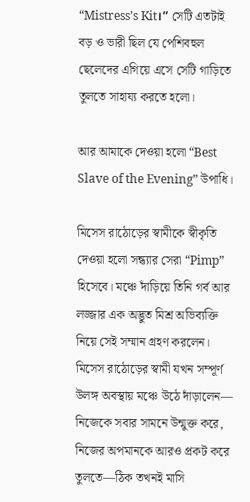“Mistress’s Kit।” সেটি এতটাই বড় ও ভারী ছিল যে পেশিবহুল ছেলেদের এগিয়ে এসে সেটি গাড়িতে তুলতে সাহায্য করতে হলো।

আর আমাকে দেওয়া হলো “Best Slave of the Evening” উপাধি।

মিসেস রাঠোড়ের স্বামীকে স্বীকৃতি দেওয়া হলো সন্ধ্যার সেরা “Pimp” হিসেবে। মঞ্চে দাঁড়িয়ে তিনি গর্ব আর লজ্জার এক অদ্ভুত মিশ্র অভিব্যক্তি নিয়ে সেই সম্মান গ্রহণ করলেন। মিসেস রাঠোড়ের স্বামী যখন সম্পূর্ণ উলঙ্গ অবস্থায় মঞ্চে উঠে দাঁড়ালেন— নিজেকে সবার সামনে উন্মুক্ত করে, নিজের অপমানকে আরও প্রকট করে তুলতে—ঠিক তখনই মাসি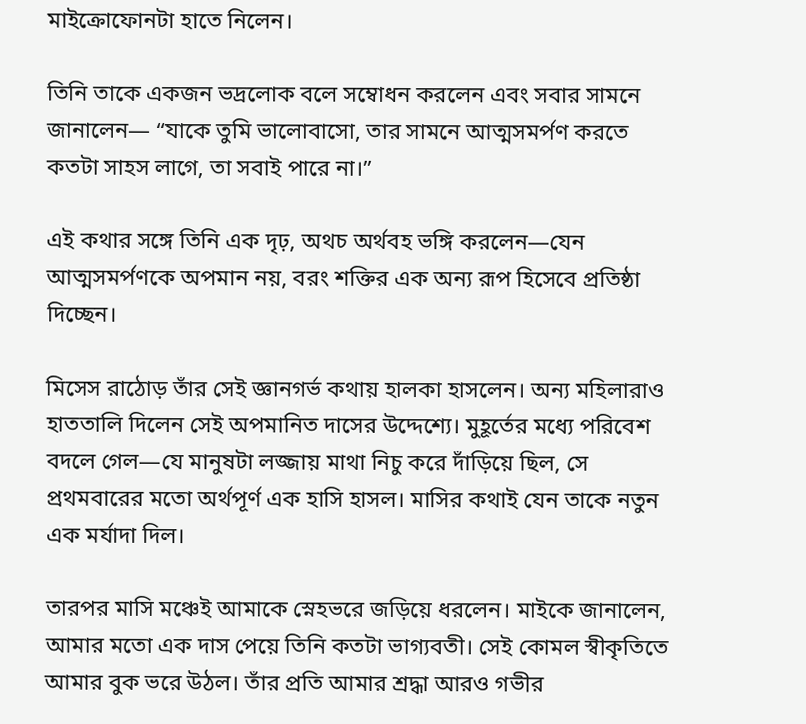মাইক্রোফোনটা হাতে নিলেন।

তিনি তাকে একজন ভদ্রলোক বলে সম্বোধন করলেন এবং সবার সামনে জানালেন— “যাকে তুমি ভালোবাসো, তার সামনে আত্মসমর্পণ করতে কতটা সাহস লাগে, তা সবাই পারে না।”

এই কথার সঙ্গে তিনি এক দৃঢ়, অথচ অর্থবহ ভঙ্গি করলেন—যেন আত্মসমর্পণকে অপমান নয়, বরং শক্তির এক অন্য রূপ হিসেবে প্রতিষ্ঠা দিচ্ছেন।

মিসেস রাঠোড় তাঁর সেই জ্ঞানগর্ভ কথায় হালকা হাসলেন। অন্য মহিলারাও হাততালি দিলেন সেই অপমানিত দাসের উদ্দেশ্যে। মুহূর্তের মধ্যে পরিবেশ বদলে গেল—যে মানুষটা লজ্জায় মাথা নিচু করে দাঁড়িয়ে ছিল, সে প্রথমবারের মতো অর্থপূর্ণ এক হাসি হাসল। মাসির কথাই যেন তাকে নতুন এক মর্যাদা দিল।

তারপর মাসি মঞ্চেই আমাকে স্নেহভরে জড়িয়ে ধরলেন। মাইকে জানালেন, আমার মতো এক দাস পেয়ে তিনি কতটা ভাগ্যবতী। সেই কোমল স্বীকৃতিতে আমার বুক ভরে উঠল। তাঁর প্রতি আমার শ্রদ্ধা আরও গভীর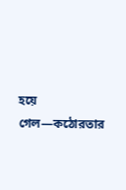হয়ে গেল—কঠোরতার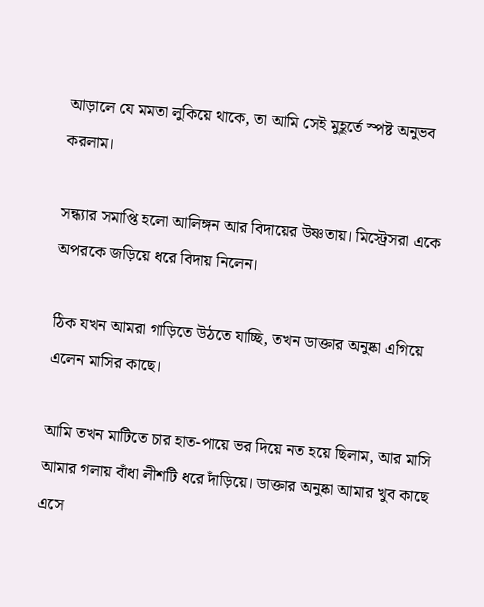আড়ালে যে মমতা লুকিয়ে থাকে, তা আমি সেই মুহূর্তে স্পষ্ট অনুভব করলাম।

সন্ধ্যার সমাপ্তি হলো আলিঙ্গন আর বিদায়ের উষ্ণতায়। মিস্ট্রেসরা একে অপরকে জড়িয়ে ধরে বিদায় নিলেন।

ঠিক যখন আমরা গাড়িতে উঠতে যাচ্ছি, তখন ডাক্তার অনুষ্কা এগিয়ে এলেন মাসির কাছে।

আমি তখন মাটিতে চার হাত-পায়ে ভর দিয়ে নত হয়ে ছিলাম, আর মাসি আমার গলায় বাঁধা লীশটি ধরে দাঁড়িয়ে। ডাক্তার অনুষ্কা আমার খুব কাছে এসে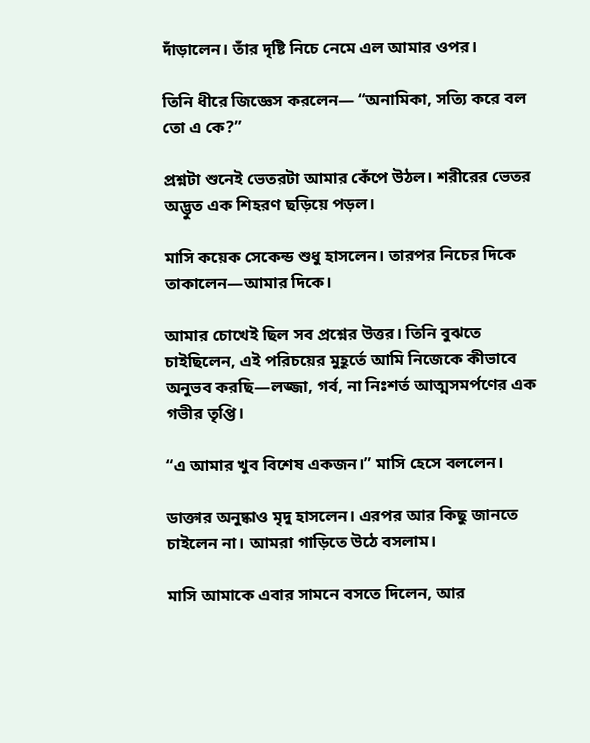দাঁড়ালেন। তাঁর দৃষ্টি নিচে নেমে এল আমার ওপর।

তিনি ধীরে জিজ্ঞেস করলেন— “অনামিকা, সত্যি করে বল তো এ কে?”

প্রশ্নটা শুনেই ভেতরটা আমার কেঁপে উঠল। শরীরের ভেতর অদ্ভুত এক শিহরণ ছড়িয়ে পড়ল।

মাসি কয়েক সেকেন্ড শুধু হাসলেন। তারপর নিচের দিকে তাকালেন—আমার দিকে।

আমার চোখেই ছিল সব প্রশ্নের উত্তর। তিনি বুঝতে চাইছিলেন, এই পরিচয়ের মুহূর্তে আমি নিজেকে কীভাবে অনুভব করছি—লজ্জা, গর্ব, না নিঃশর্ত আত্মসমর্পণের এক গভীর তৃপ্তি।

“এ আমার খুব বিশেষ একজন।” মাসি হেসে বললেন।

ডাক্তার অনুষ্কাও মৃদু হাসলেন। এরপর আর কিছু জানতে চাইলেন না। আমরা গাড়িতে উঠে বসলাম।

মাসি আমাকে এবার সামনে বসতে দিলেন, আর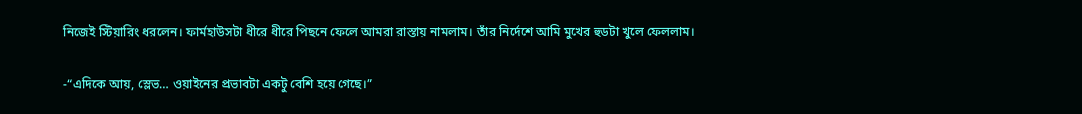নিজেই স্টিয়ারিং ধরলেন। ফার্মহাউসটা ধীরে ধীরে পিছনে ফেলে আমরা রাস্তায় নামলাম। তাঁর নির্দেশে আমি মুখের হুডটা খুলে ফেললাম।

-“এদিকে আয়, স্লেভ… ওয়াইনের প্রভাবটা একটু বেশি হয়ে গেছে।”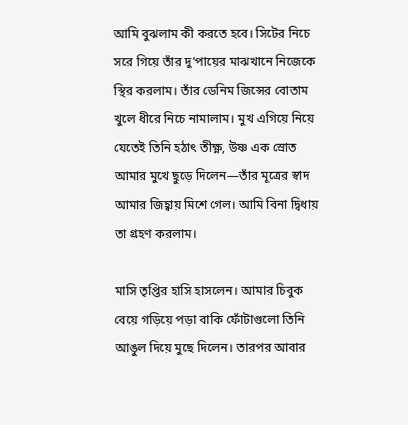আমি বুঝলাম কী করতে হবে। সিটের নিচে সরে গিয়ে তাঁর দু’পায়ের মাঝখানে নিজেকে স্থির করলাম। তাঁর ডেনিম জিন্সের বোতাম খুলে ধীরে নিচে নামালাম। মুখ এগিয়ে নিয়ে যেতেই তিনি হঠাৎ তীক্ষ্ণ, উষ্ণ এক স্রোত আমার মুখে ছুড়ে দিলেন—তাঁর মূত্রের স্বাদ আমার জিহ্বায় মিশে গেল। আমি বিনা দ্বিধায় তা গ্রহণ করলাম।

মাসি তৃপ্তির হাসি হাসলেন। আমার চিবুক বেয়ে গড়িয়ে পড়া বাকি ফোঁটাগুলো তিনি আঙুল দিয়ে মুছে দিলেন। তারপর আবার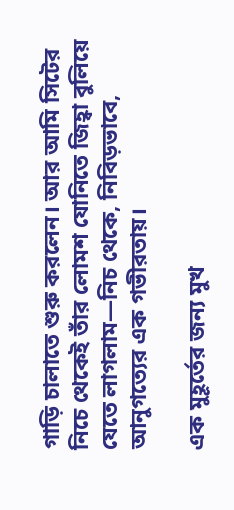গাড়ি চালাতে শুরু করলেন। আর আমি সিটের নিচে থেকেই তাঁর লোমশ যোনিতে জিহ্বা বুলিয়ে যেতে লাগলাম—নিচ থেকে, নিবিড়ভাবে, আনুগত্যের এক গভীরতায়।

এক মুহূর্তের জন্য মুখ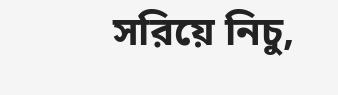সরিয়ে নিচু,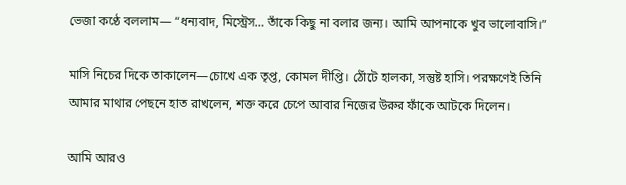ভেজা কণ্ঠে বললাম— “ধন্যবাদ, মিস্ট্রেস… তাঁকে কিছু না বলার জন্য। আমি আপনাকে খুব ভালোবাসি।”

মাসি নিচের দিকে তাকালেন—চোখে এক তৃপ্ত, কোমল দীপ্তি। ঠোঁটে হালকা, সন্তুষ্ট হাসি। পরক্ষণেই তিনি আমার মাথার পেছনে হাত রাখলেন, শক্ত করে চেপে আবার নিজের উরুর ফাঁকে আটকে দিলেন।

আমি আরও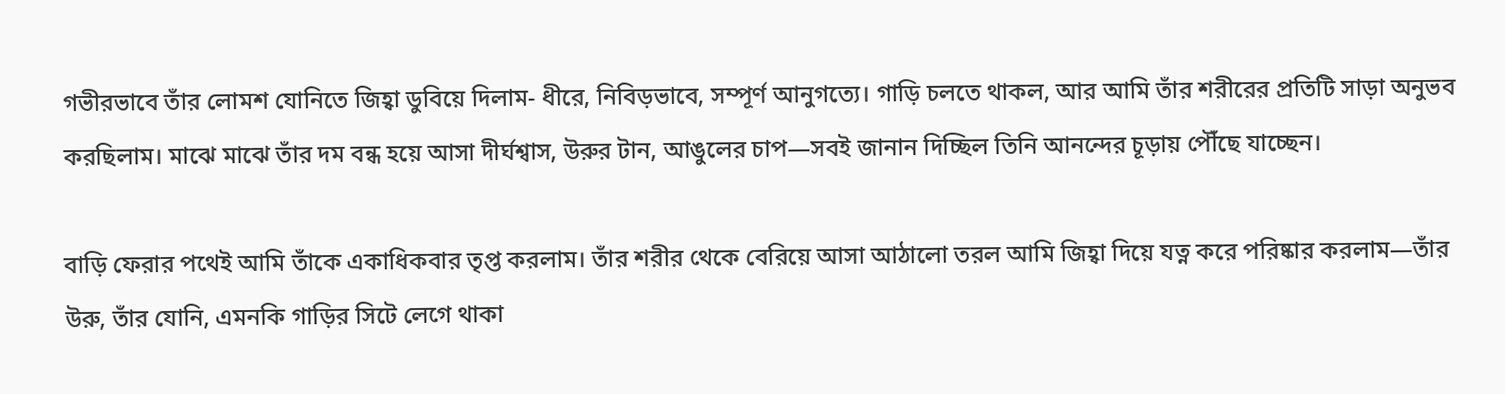গভীরভাবে তাঁর লোমশ যোনিতে জিহ্বা ডুবিয়ে দিলাম- ধীরে, নিবিড়ভাবে, সম্পূর্ণ আনুগত্যে। গাড়ি চলতে থাকল, আর আমি তাঁর শরীরের প্রতিটি সাড়া অনুভব করছিলাম। মাঝে মাঝে তাঁর দম বন্ধ হয়ে আসা দীর্ঘশ্বাস, উরুর টান, আঙুলের চাপ—সবই জানান দিচ্ছিল তিনি আনন্দের চূড়ায় পৌঁছে যাচ্ছেন।

বাড়ি ফেরার পথেই আমি তাঁকে একাধিকবার তৃপ্ত করলাম। তাঁর শরীর থেকে বেরিয়ে আসা আঠালো তরল আমি জিহ্বা দিয়ে যত্ন করে পরিষ্কার করলাম—তাঁর উরু, তাঁর যোনি, এমনকি গাড়ির সিটে লেগে থাকা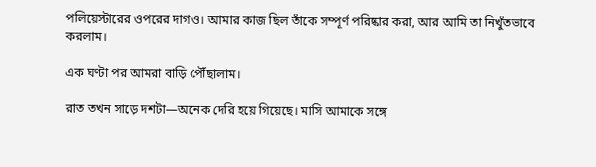পলিয়েস্টারের ওপরের দাগও। আমার কাজ ছিল তাঁকে সম্পূর্ণ পরিষ্কার করা, আর আমি তা নিখুঁতভাবে করলাম।

এক ঘণ্টা পর আমরা বাড়ি পৌঁছালাম।

রাত তখন সাড়ে দশটা—অনেক দেরি হয়ে গিয়েছে। মাসি আমাকে সঙ্গে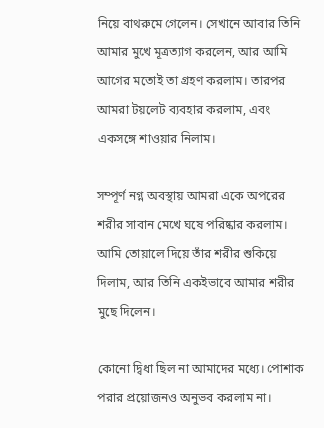নিয়ে বাথরুমে গেলেন। সেখানে আবার তিনি আমার মুখে মূত্রত্যাগ করলেন, আর আমি আগের মতোই তা গ্রহণ করলাম। তারপর আমরা টয়লেট ব্যবহার করলাম, এবং একসঙ্গে শাওয়ার নিলাম।

সম্পূর্ণ নগ্ন অবস্থায় আমরা একে অপরের শরীর সাবান মেখে ঘষে পরিষ্কার করলাম। আমি তোয়ালে দিয়ে তাঁর শরীর শুকিয়ে দিলাম, আর তিনি একইভাবে আমার শরীর মুছে দিলেন।

কোনো দ্বিধা ছিল না আমাদের মধ্যে। পোশাক পরার প্রয়োজনও অনুভব করলাম না।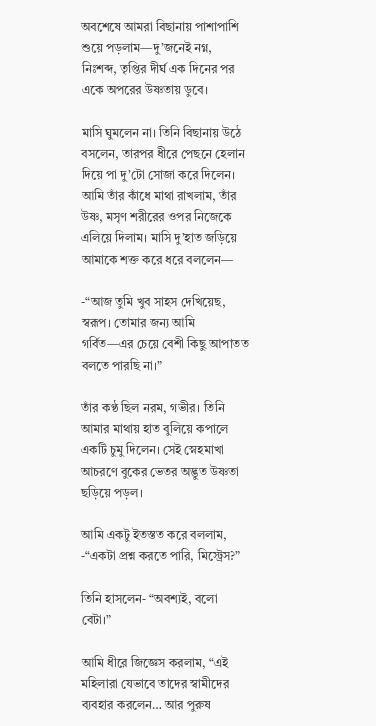অবশেষে আমরা বিছানায় পাশাপাশি শুয়ে পড়লাম—দু’জনেই নগ্ন, নিঃশব্দ, তৃপ্তির দীর্ঘ এক দিনের পর একে অপরের উষ্ণতায় ডুবে।

মাসি ঘুমলেন না। তিনি বিছানায় উঠে বসলেন, তারপর ধীরে পেছনে হেলান দিয়ে পা দু’টো সোজা করে দিলেন। আমি তাঁর কাঁধে মাথা রাখলাম, তাঁর উষ্ণ, মসৃণ শরীরের ওপর নিজেকে এলিয়ে দিলাম। মাসি দু’হাত জড়িয়ে আমাকে শক্ত করে ধরে বললেন—

-“আজ তুমি খুব সাহস দেখিয়েছ, স্বরূপ। তোমার জন্য আমি গর্বিত—এর চেয়ে বেশী কিছু আপাতত বলতে পারছি না।”

তাঁর কণ্ঠ ছিল নরম, গভীর। তিনি আমার মাথায় হাত বুলিয়ে কপালে একটি চুমু দিলেন। সেই স্নেহমাখা আচরণে বুকের ভেতর অদ্ভুত উষ্ণতা ছড়িয়ে পড়ল।

আমি একটু ইতস্তত করে বললাম, -“একটা প্রশ্ন করতে পারি, মিস্ট্রেস?”

তিনি হাসলেন- “অবশ্যই, বলো বেটা।”

আমি ধীরে জিজ্ঞেস করলাম, “এই মহিলারা যেভাবে তাদের স্বামীদের ব্যবহার করলেন… আর পুরুষ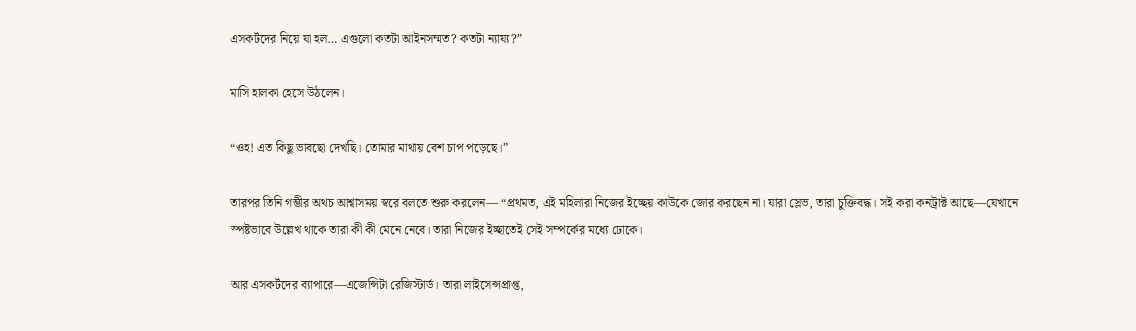এসকর্টদের নিয়ে যা হল… এগুলো কতটা আইনসম্মত? কতটা ন্যায্য?”

মাসি হালকা হেসে উঠলেন।

“ওহ! এত কিছু ভাবছো দেখছি। তোমার মাথায় বেশ চাপ পড়েছে।”

তারপর তিনি গম্ভীর অথচ আশ্বাসময় স্বরে বলতে শুরু করলেন— “প্রথমত, এই মহিলারা নিজের ইচ্ছেয় কাউকে জোর করছেন না। যারা স্লেভ, তারা চুক্তিবদ্ধ। সই করা কনট্রাক্ট আছে—যেখানে স্পষ্টভাবে উল্লেখ থাকে তারা কী কী মেনে নেবে। তারা নিজের ইচ্ছাতেই সেই সম্পর্কের মধ্যে ঢোকে।

আর এসকর্টদের ব্যাপারে—এজেন্সিটা রেজিস্টার্ড। তারা লাইসেন্সপ্রাপ্ত,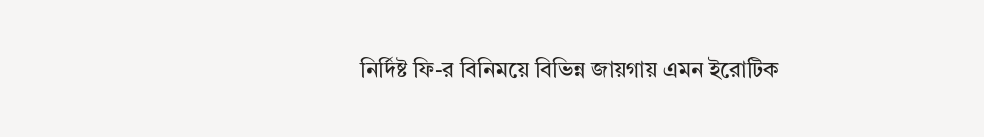নির্দিষ্ট ফি-র বিনিময়ে বিভিন্ন জায়গায় এমন ইরোটিক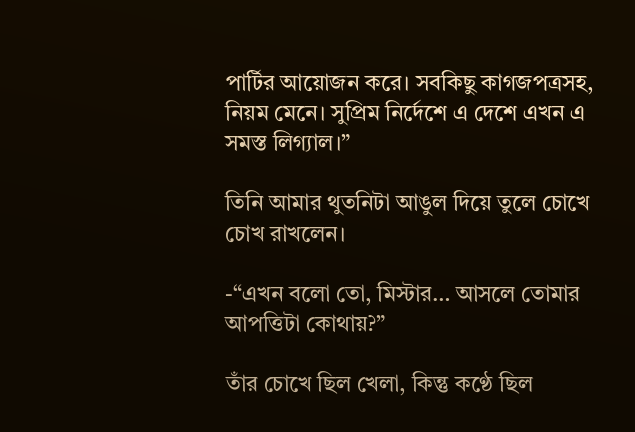পার্টির আয়োজন করে। সবকিছু কাগজপত্রসহ, নিয়ম মেনে। সুপ্রিম নির্দেশে এ দেশে এখন এ সমস্ত লিগ্যাল।”

তিনি আমার থুতনিটা আঙুল দিয়ে তুলে চোখে চোখ রাখলেন।

-“এখন বলো তো, মিস্টার… আসলে তোমার আপত্তিটা কোথায়?”

তাঁর চোখে ছিল খেলা, কিন্তু কণ্ঠে ছিল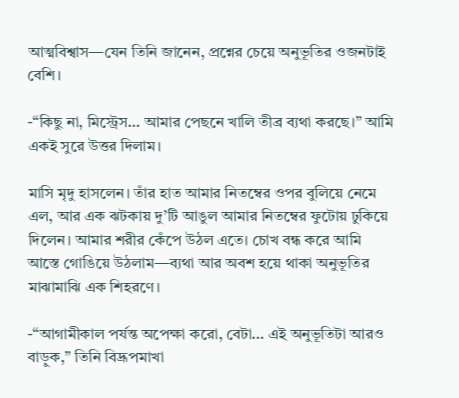আত্মবিশ্বাস—যেন তিনি জানেন, প্রশ্নের চেয়ে অনুভূতির ওজনটাই বেশি।

-“কিছু না, মিস্ট্রেস… আমার পেছনে খালি তীব্র ব্যথা করছে।” আমি একই সুরে উত্তর দিলাম।

মাসি মৃদু হাসলেন। তাঁর হাত আমার নিতম্বের ওপর বুলিয়ে নেমে এল, আর এক ঝটকায় দু’টি আঙুল আমার নিতম্বের ফুটোয় ঢুকিয়ে দিলেন। আমার শরীর কেঁপে উঠল এতে। চোখ বন্ধ করে আমি আস্তে গোঙিয়ে উঠলাম—ব্যথা আর অবশ হয়ে থাকা অনুভূতির মাঝামাঝি এক শিহরণে।

-“আগামীকাল পর্যন্ত অপেক্ষা করো, বেটা… এই অনুভূতিটা আরও বাড়ুক,” তিনি বিদ্রূপমাখা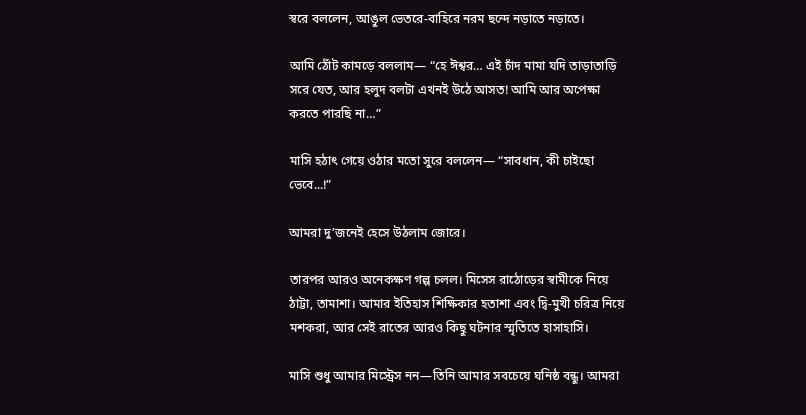স্বরে বললেন, আঙুল ভেতরে-বাহিরে নরম ছন্দে নড়াতে নড়াতে।

আমি ঠোঁট কামড়ে বললাম— “হে ঈশ্বর… এই চাঁদ মামা যদি তাড়াতাড়ি সরে যেত, আর হলুদ বলটা এখনই উঠে আসত! আমি আর অপেক্ষা করতে পারছি না…”

মাসি হঠাৎ গেয়ে ওঠার মতো সুরে বললেন— “সাবধান, কী চাইছো ভেবে...!”

আমরা দু’জনেই হেসে উঠলাম জোরে।

তারপর আরও অনেকক্ষণ গল্প চলল। মিসেস রাঠোড়ের স্বামীকে নিয়ে ঠাট্টা, তামাশা। আমার ইতিহাস শিক্ষিকার হতাশা এবং দ্বি-মুখী চরিত্র নিয়ে মশকরা, আর সেই রাতের আরও কিছু ঘটনার স্মৃতিতে হাসাহাসি।

মাসি শুধু আমার মিস্ট্রেস নন—তিনি আমার সবচেয়ে ঘনিষ্ঠ বন্ধু। আমরা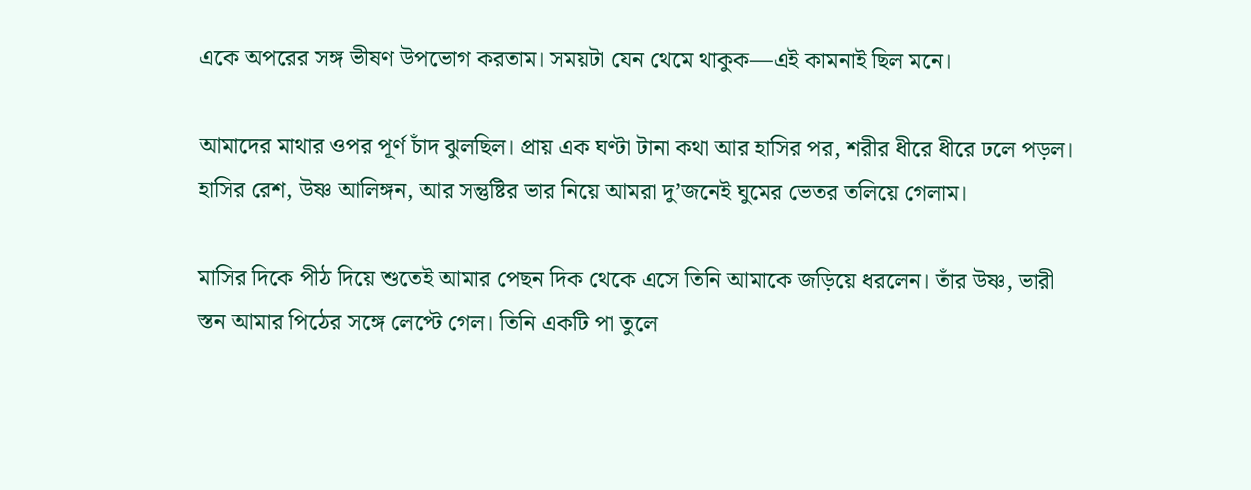একে অপরের সঙ্গ ভীষণ উপভোগ করতাম। সময়টা যেন থেমে থাকুক—এই কামনাই ছিল মনে।

আমাদের মাথার ওপর পূর্ণ চাঁদ ঝুলছিল। প্রায় এক ঘণ্টা টানা কথা আর হাসির পর, শরীর ধীরে ধীরে ঢলে পড়ল। হাসির রেশ, উষ্ণ আলিঙ্গন, আর সন্তুষ্টির ভার নিয়ে আমরা দু’জনেই ঘুমের ভেতর তলিয়ে গেলাম।

মাসির দিকে পীঠ দিয়ে শুতেই আমার পেছন দিক থেকে এসে তিনি আমাকে জড়িয়ে ধরলেন। তাঁর উষ্ণ, ভারী স্তন আমার পিঠের সঙ্গে লেপ্টে গেল। তিনি একটি পা তুলে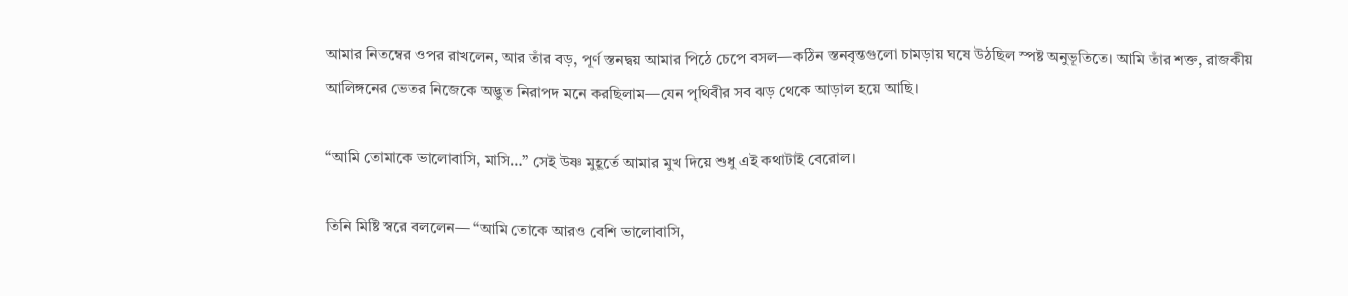আমার নিতম্বের ওপর রাখলেন, আর তাঁর বড়, পূর্ণ স্তনদ্বয় আমার পিঠে চেপে বসল—কঠিন স্তনবৃন্তগুলো চামড়ায় ঘষে উঠছিল স্পষ্ট অনুভূতিতে। আমি তাঁর শক্ত, রাজকীয় আলিঙ্গনের ভেতর নিজেকে অদ্ভুত নিরাপদ মনে করছিলাম—যেন পৃথিবীর সব ঝড় থেকে আড়াল হয়ে আছি।

“আমি তোমাকে ভালোবাসি, মাসি…” সেই উষ্ণ মুহূর্তে আমার মুখ দিয়ে শুধু এই কথাটাই বেরোল।

তিনি মিষ্টি স্বরে বললেন— “আমি তোকে আরও বেশি ভালোবাসি,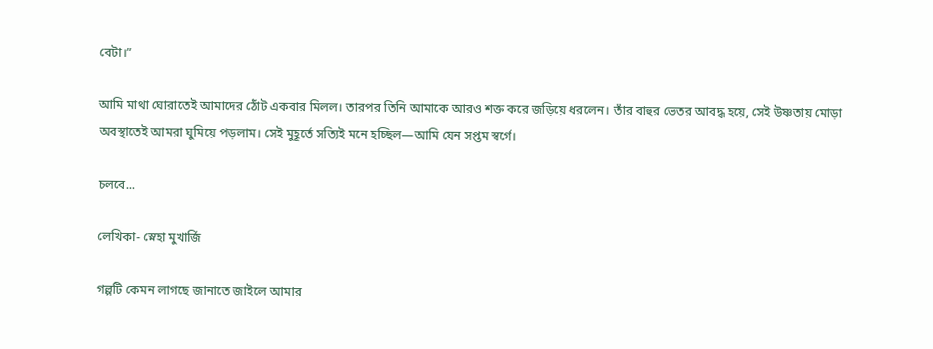বেটা।”

আমি মাথা ঘোরাতেই আমাদের ঠোঁট একবার মিলল। তারপর তিনি আমাকে আরও শক্ত করে জড়িয়ে ধরলেন। তাঁর বাহুর ভেতর আবদ্ধ হয়ে, সেই উষ্ণতায় মোড়া অবস্থাতেই আমরা ঘুমিয়ে পড়লাম। সেই মুহূর্তে সত্যিই মনে হচ্ছিল—আমি যেন সপ্তম স্বর্গে।

চলবে...

লেখিকা- স্নেহা মুখার্জি

গল্পটি কেমন লাগছে জানাতে জাইলে আমার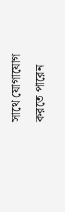সাথে যোগাযোগ করতে পারেন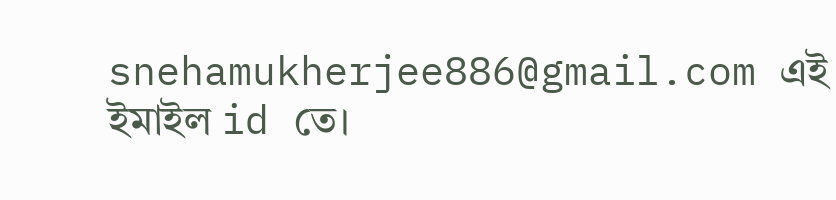snehamukherjee886@gmail.com এই ইমাইল id তে।